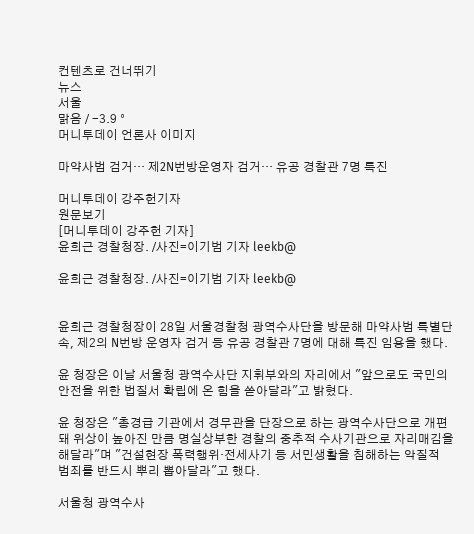컨텐츠로 건너뛰기
뉴스
서울
맑음 / -3.9 °
머니투데이 언론사 이미지

마약사범 검거… 제2N번방운영자 검거… 유공 경찰관 7명 특진

머니투데이 강주헌기자
원문보기
[머니투데이 강주헌 기자]
윤희근 경찰청장. /사진=이기범 기자 leekb@

윤희근 경찰청장. /사진=이기범 기자 leekb@


윤희근 경찰청장이 28일 서울경찰청 광역수사단을 방문해 마약사범 특별단속, 제2의 N번방 운영자 검거 등 유공 경찰관 7명에 대해 특진 임용을 했다.

윤 청장은 이날 서울청 광역수사단 지휘부와의 자리에서 "앞으로도 국민의 안전을 위한 법질서 확립에 온 힘을 쏟아달라"고 밝혔다.

윤 청장은 "총경급 기관에서 경무관을 단장으로 하는 광역수사단으로 개편돼 위상이 높아진 만큼 명실상부한 경찰의 중추적 수사기관으로 자리매김을 해달라"며 "건설현장 폭력행위·전세사기 등 서민생활을 침해하는 악질적 범죄를 반드시 뿌리 뽑아달라"고 했다.

서울청 광역수사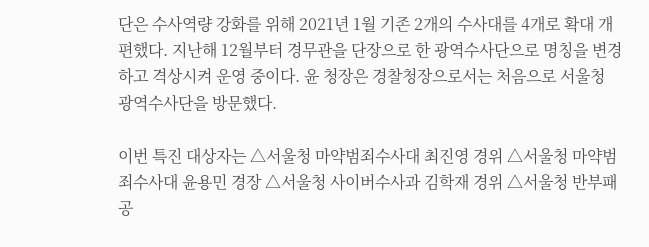단은 수사역량 강화를 위해 2021년 1월 기존 2개의 수사대를 4개로 확대 개편했다. 지난해 12월부터 경무관을 단장으로 한 광역수사단으로 명칭을 변경하고 격상시켜 운영 중이다. 윤 청장은 경찰청장으로서는 처음으로 서울청 광역수사단을 방문했다.

이번 특진 대상자는 △서울청 마약범죄수사대 최진영 경위 △서울청 마약범죄수사대 윤용민 경장 △서울청 사이버수사과 김학재 경위 △서울청 반부패공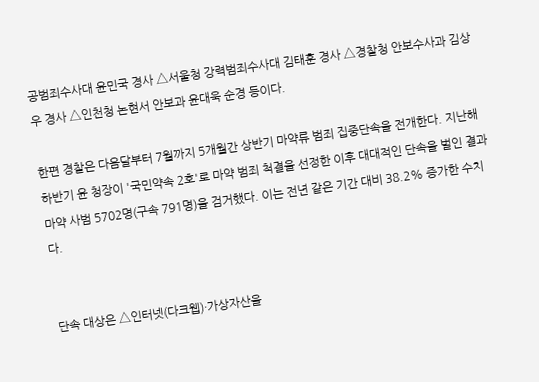공범죄수사대 윤민국 경사 △서울청 강력범죄수사대 김태훈 경사 △경찰청 안보수사과 김상우 경사 △인천청 논현서 안보과 윤대욱 순경 등이다.

한편 경찰은 다음달부터 7월까지 5개월간 상반기 마약류 범죄 집중단속을 전개한다. 지난해 하반기 윤 청장이 '국민약속 2호'로 마약 범죄 척결을 선정한 이후 대대적인 단속을 벌인 결과 마약 사범 5702명(구속 791명)을 검거했다. 이는 전년 같은 기간 대비 38.2% 증가한 수치다.


단속 대상은 △인터넷(다크웹)·가상자산을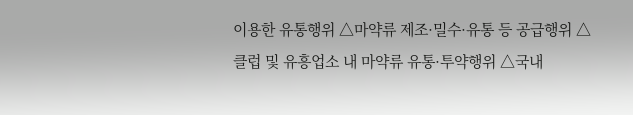이용한 유통행위 △마약류 제조·밀수·유통 등 공급행위 △클럽 및 유흥업소 내 마약류 유통·투약행위 △국내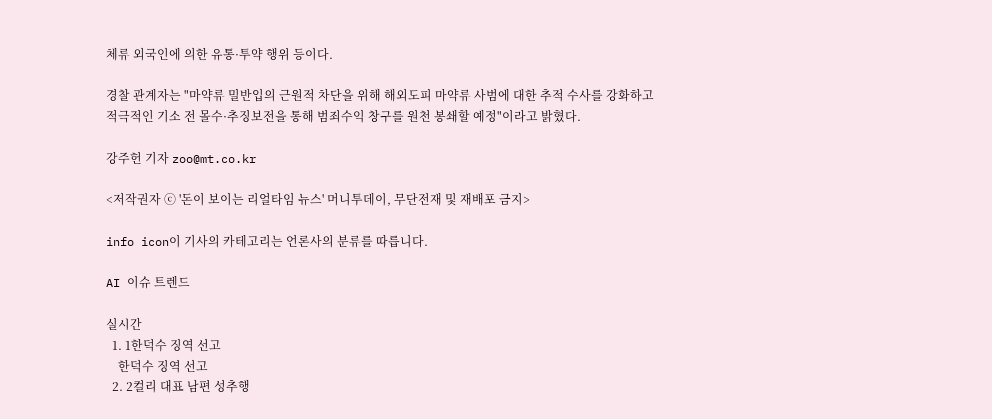체류 외국인에 의한 유통·투약 행위 등이다.

경찰 관계자는 "마약류 밀반입의 근원적 차단을 위해 해외도피 마약류 사범에 대한 추적 수사를 강화하고 적극적인 기소 전 몰수·추징보전을 통해 범죄수익 창구를 원천 봉쇄할 예정"이라고 밝혔다.

강주헌 기자 zoo@mt.co.kr

<저작권자 ⓒ '돈이 보이는 리얼타임 뉴스' 머니투데이, 무단전재 및 재배포 금지>

info icon이 기사의 카테고리는 언론사의 분류를 따릅니다.

AI 이슈 트렌드

실시간
  1. 1한덕수 징역 선고
    한덕수 징역 선고
  2. 2컬리 대표 남편 성추행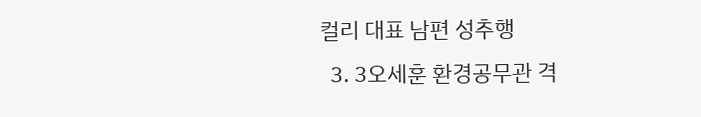컬리 대표 남편 성추행
  3. 3오세훈 환경공무관 격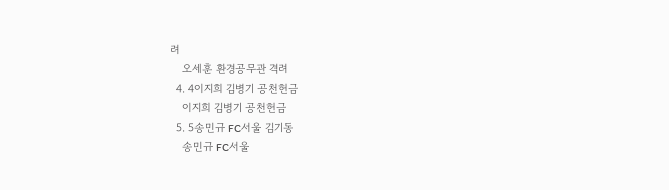려
    오세훈 환경공무관 격려
  4. 4이지희 김병기 공천헌금
    이지희 김병기 공천헌금
  5. 5송민규 FC서울 김기동
    송민규 FC서울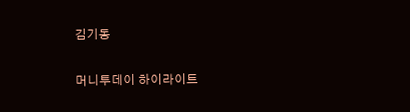김기동

머니투데이 하이라이트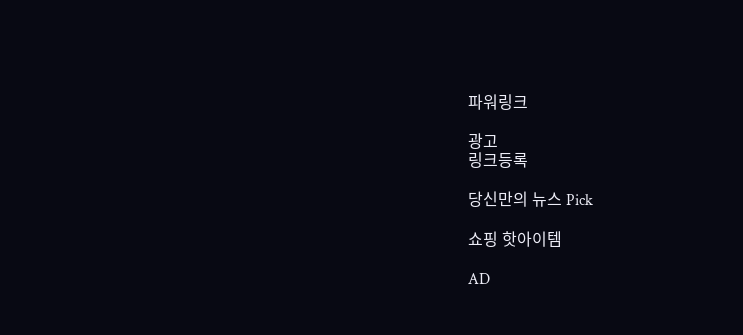파워링크

광고
링크등록

당신만의 뉴스 Pick

쇼핑 핫아이템

AD